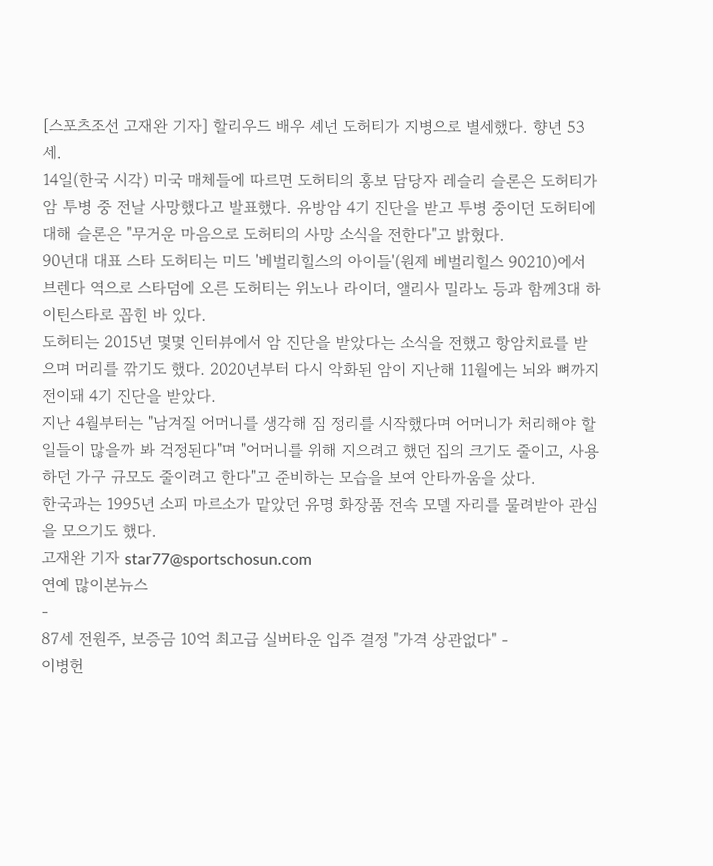[스포츠조선 고재완 기자] 할리우드 배우 셰넌 도허티가 지병으로 별세했다. 향년 53세.
14일(한국 시각) 미국 매체들에 따르면 도허티의 홍보 담당자 레슬리 슬론은 도허티가 암 투병 중 전날 사망했다고 발표했다. 유방암 4기 진단을 받고 투병 중이던 도허티에 대해 슬론은 "무거운 마음으로 도허티의 사망 소식을 전한다"고 밝혔다.
90년대 대표 스타 도허티는 미드 '베벌리힐스의 아이들'(원제 베벌리힐스 90210)에서 브렌다 역으로 스타덤에 오른 도허티는 위노나 라이더, 앨리사 밀라노 등과 함께3대 하이틴스타로 꼽힌 바 있다.
도허티는 2015년 몇몇 인터뷰에서 암 진단을 받았다는 소식을 전했고 항암치료를 받으며 머리를 깎기도 했다. 2020년부터 다시 악화된 암이 지난해 11월에는 뇌와 뼈까지 전이돼 4기 진단을 받았다.
지난 4월부터는 "남겨질 어머니를 생각해 짐 정리를 시작했다며 어머니가 처리해야 할 일들이 많을까 봐 걱정된다"며 "어머니를 위해 지으려고 했던 집의 크기도 줄이고, 사용하던 가구 규모도 줄이려고 한다"고 준비하는 모습을 보여 안타까움을 샀다.
한국과는 1995년 소피 마르소가 맡았던 유명 화장품 전속 모델 자리를 물려받아 관심을 모으기도 했다.
고재완 기자 star77@sportschosun.com
연예 많이본뉴스
-
87세 전원주, 보증금 10억 최고급 실버타운 입주 결정 "가격 상관없다" -
이병헌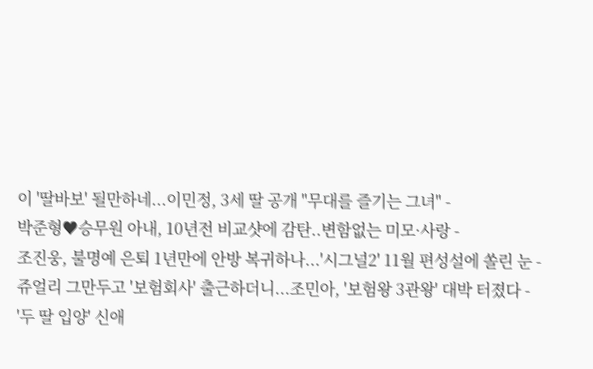이 '딸바보' 될만하네...이민정, 3세 딸 공개 "무대를 즐기는 그녀" -
박준형♥승무원 아내, 10년전 비교샷에 감탄..변함없는 미모·사랑 -
조진웅, 불명예 은퇴 1년만에 안방 복귀하나...'시그널2' 11월 편성설에 쏠린 눈 -
쥬얼리 그만두고 '보험회사' 출근하더니...조민아, '보험왕 3관왕' 대박 터졌다 -
'두 딸 입양' 신애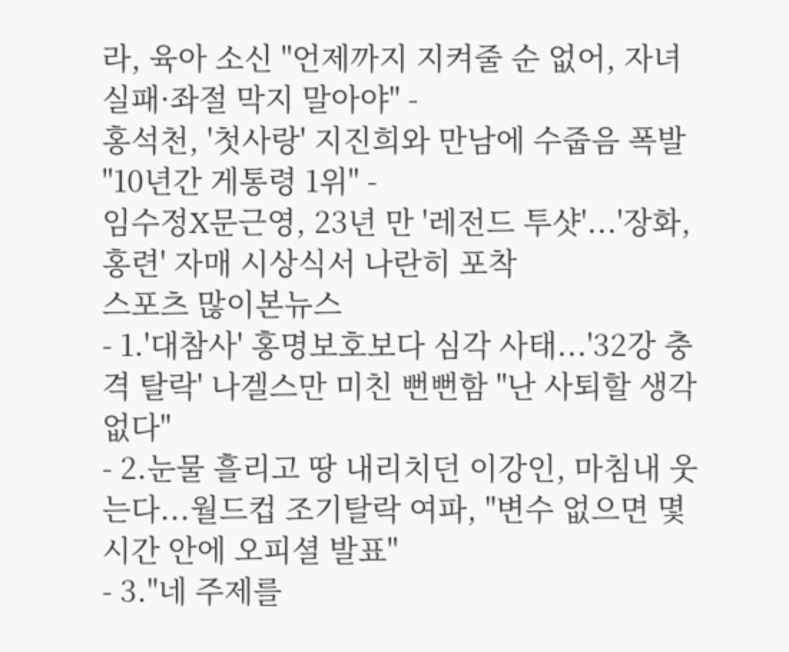라, 육아 소신 "언제까지 지켜줄 순 없어, 자녀 실패·좌절 막지 말아야" -
홍석천, '첫사랑' 지진희와 만남에 수줍음 폭발 "10년간 게통령 1위" -
임수정X문근영, 23년 만 '레전드 투샷'...'장화, 홍련' 자매 시상식서 나란히 포착
스포츠 많이본뉴스
- 1.'대참사' 홍명보호보다 심각 사태...'32강 충격 탈락' 나겔스만 미친 뻔뻔함 "난 사퇴할 생각 없다"
- 2.눈물 흘리고 땅 내리치던 이강인, 마침내 웃는다...월드컵 조기탈락 여파, "변수 없으면 몇 시간 안에 오피셜 발표"
- 3."네 주제를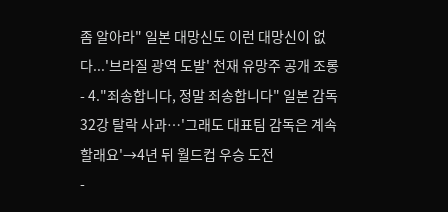좀 알아라" 일본 대망신도 이런 대망신이 없다...'브라질 광역 도발' 천재 유망주 공개 조롱
- 4."죄송합니다, 정말 죄송합니다" 일본 감독 32강 탈락 사과…'그래도 대표팀 감독은 계속할래요'→4년 뒤 월드컵 우승 도전
-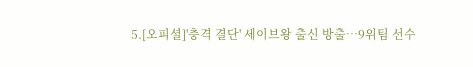5.[오피셜]'충격 결단' 세이브왕 출신 방출…9위팀 선수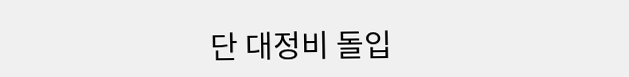단 대정비 돌입